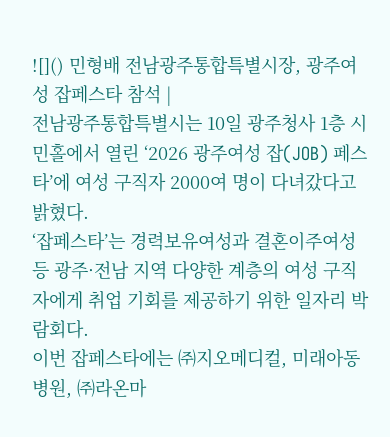![]() 민형배 전남광주통합특별시장, 광주여성 잡페스타 참석 |
전남광주통합특별시는 10일 광주청사 1층 시민홀에서 열린 ‘2026 광주여성 잡(JOB) 페스타’에 여성 구직자 2000여 명이 다녀갔다고 밝혔다.
‘잡페스타’는 경력보유여성과 결혼이주여성 등 광주·전남 지역 다양한 계층의 여성 구직자에게 취업 기회를 제공하기 위한 일자리 박람회다.
이번 잡페스타에는 ㈜지오메디컬, 미래아동병원, ㈜라온마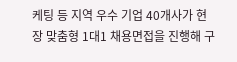케팅 등 지역 우수 기업 40개사가 현장 맞춤형 1대1 채용면접을 진행해 구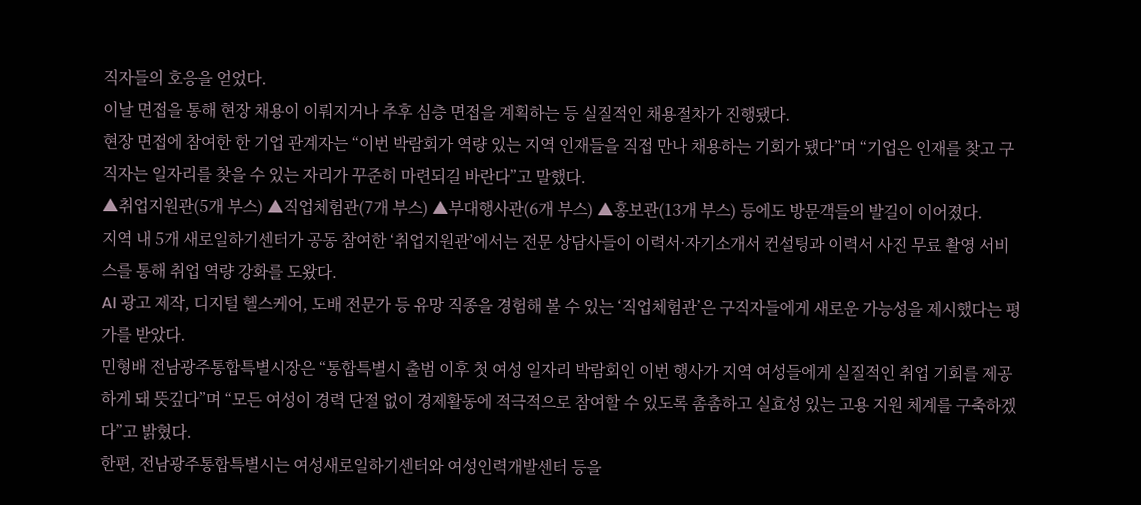직자들의 호응을 얻었다.
이날 면접을 통해 현장 채용이 이뤄지거나 추후 심층 면접을 계획하는 등 실질적인 채용절차가 진행됐다.
현장 면접에 참여한 한 기업 관계자는 “이번 박람회가 역량 있는 지역 인재들을 직접 만나 채용하는 기회가 됐다”며 “기업은 인재를 찾고 구직자는 일자리를 찾을 수 있는 자리가 꾸준히 마련되길 바란다”고 말했다.
▲취업지원관(5개 부스) ▲직업체험관(7개 부스) ▲부대행사관(6개 부스) ▲홍보관(13개 부스) 등에도 방문객들의 발길이 이어졌다.
지역 내 5개 새로일하기센터가 공동 참여한 ‘취업지원관’에서는 전문 상담사들이 이력서·자기소개서 컨설팅과 이력서 사진 무료 촬영 서비스를 통해 취업 역량 강화를 도왔다.
AI 광고 제작, 디지털 헬스케어, 도배 전문가 등 유망 직종을 경험해 볼 수 있는 ‘직업체험관’은 구직자들에게 새로운 가능성을 제시했다는 평가를 받았다.
민형배 전남광주통합특별시장은 “통합특별시 출범 이후 첫 여성 일자리 박람회인 이번 행사가 지역 여성들에게 실질적인 취업 기회를 제공하게 돼 뜻깊다”며 “모든 여성이 경력 단절 없이 경제활동에 적극적으로 참여할 수 있도록 촘촘하고 실효성 있는 고용 지원 체계를 구축하겠다”고 밝혔다.
한편, 전남광주통합특별시는 여성새로일하기센터와 여성인력개발센터 등을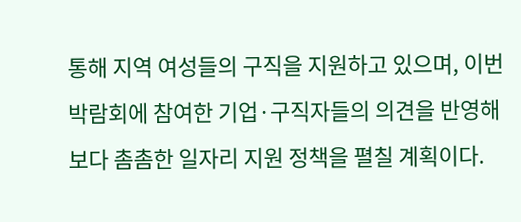통해 지역 여성들의 구직을 지원하고 있으며, 이번 박람회에 참여한 기업·구직자들의 의견을 반영해 보다 촘촘한 일자리 지원 정책을 펼칠 계획이다.